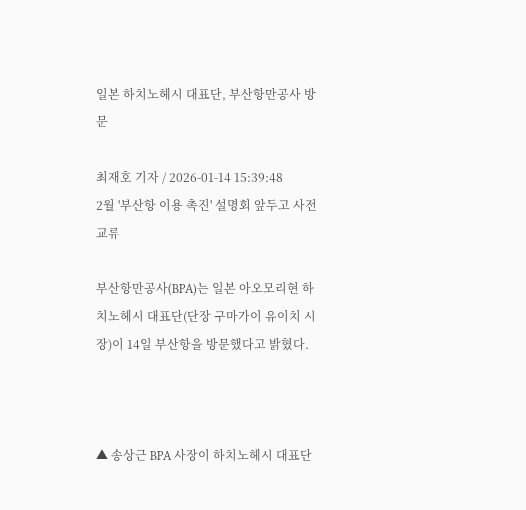일본 하치노헤시 대표단, 부산항만공사 방문

최재호 기자 / 2026-01-14 15:39:48
2월 '부산항 이용 촉진' 설명회 앞두고 사전교류

부산항만공사(BPA)는 일본 아오모리현 하치노헤시 대표단(단장 구마가이 유이치 시장)이 14일 부산항을 방문했다고 밝혔다.



▲ 송상근 BPA 사장이 하치노헤시 대표단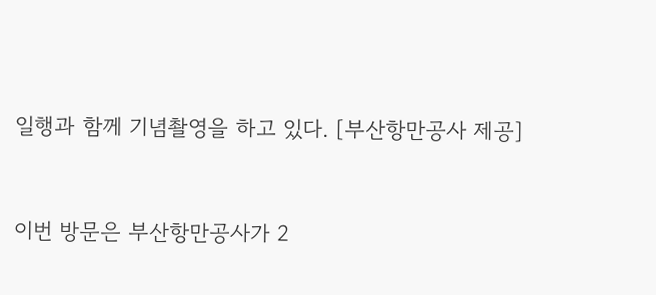일행과 함께 기념촬영을 하고 있다. [부산항만공사 제공]



이번 방문은 부산항만공사가 2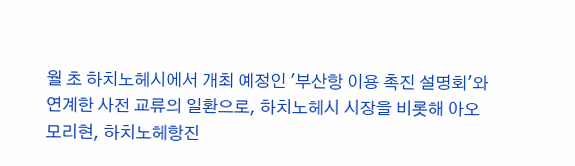월 초 하치노헤시에서 개최 예정인 '부산항 이용 촉진 설명회'와 연계한 사전 교류의 일환으로, 하치노헤시 시장을 비롯해 아오모리현, 하치노헤항진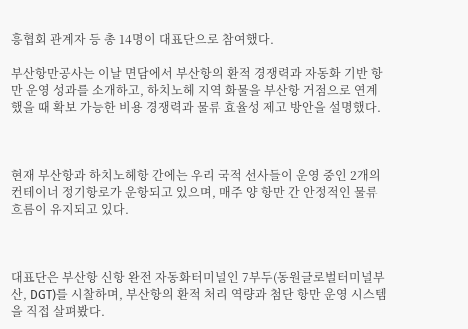흥협회 관계자 등 총 14명이 대표단으로 참여했다.

부산항만공사는 이날 면담에서 부산항의 환적 경쟁력과 자동화 기반 항만 운영 성과를 소개하고, 하치노헤 지역 화물을 부산항 거점으로 연계했을 때 확보 가능한 비용 경쟁력과 물류 효율성 제고 방안을 설명했다.



현재 부산항과 하치노헤항 간에는 우리 국적 선사들이 운영 중인 2개의 컨테이너 정기항로가 운항되고 있으며, 매주 양 항만 간 안정적인 물류 흐름이 유지되고 있다.



대표단은 부산항 신항 완전 자동화터미널인 7부두(동원글로벌터미널부산, DGT)를 시찰하며, 부산항의 환적 처리 역량과 첨단 항만 운영 시스템을 직접 살펴봤다.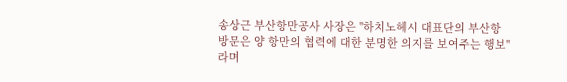송상근 부산항만공사 사장은 "하치노헤시 대표단의 부산항 방문은 양 항만의 협력에 대한 분명한 의지를 보여주는 행보"라며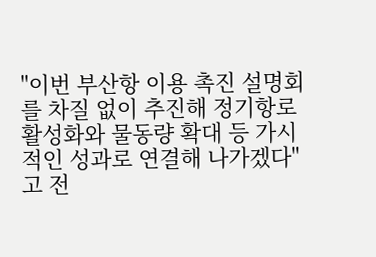"이번 부산항 이용 촉진 설명회를 차질 없이 추진해 정기항로 활성화와 물동량 확대 등 가시적인 성과로 연결해 나가겠다"고 전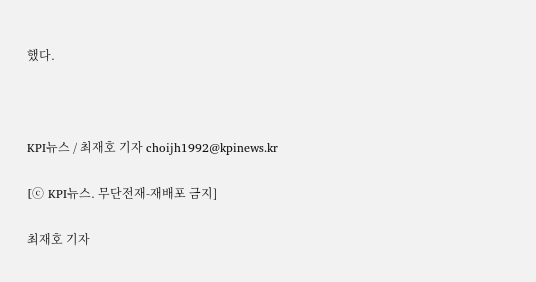했다.



KPI뉴스 / 최재호 기자 choijh1992@kpinews.kr

[ⓒ KPI뉴스. 무단전재-재배포 금지]

최재호 기자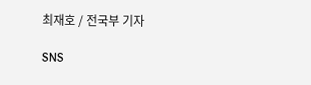최재호 / 전국부 기자

SNS